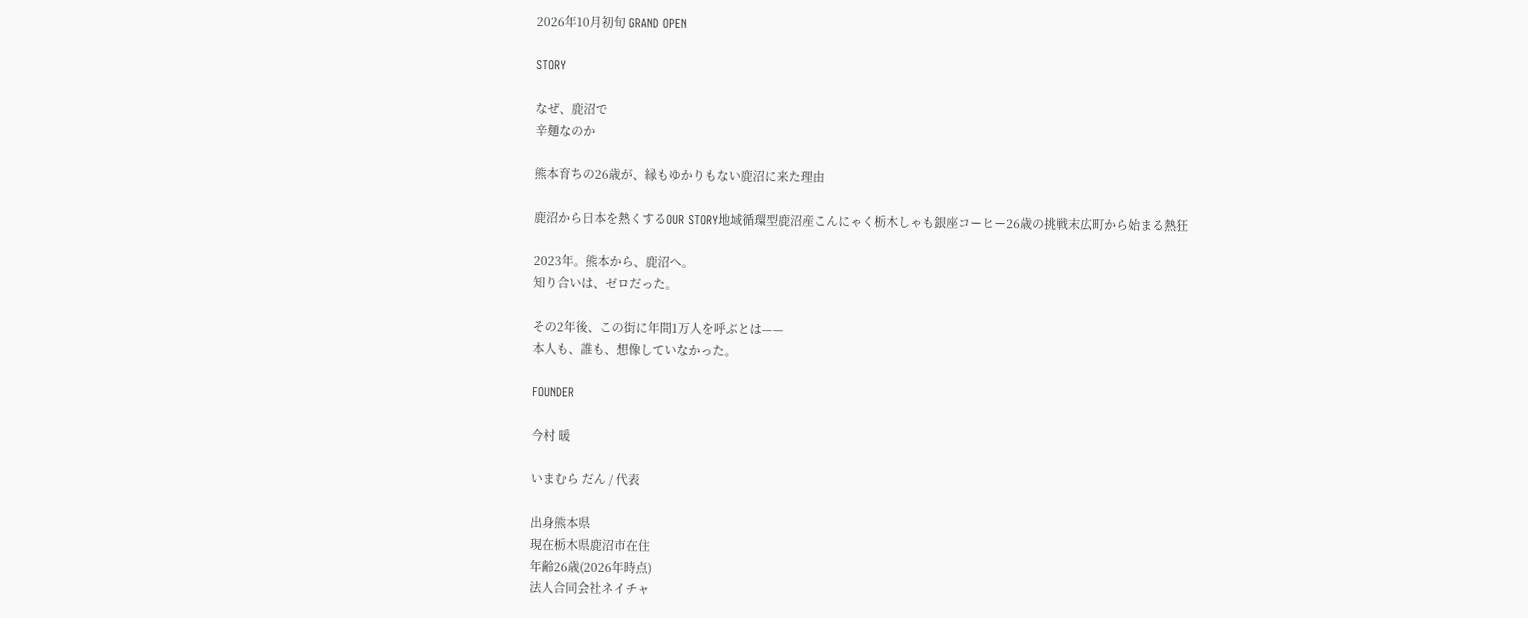2026年10月初旬 GRAND OPEN

STORY

なぜ、鹿沼で
辛麺なのか

熊本育ちの26歳が、縁もゆかりもない鹿沼に来た理由

鹿沼から日本を熱くするOUR STORY地域循環型鹿沼産こんにゃく栃木しゃも銀座コーヒー26歳の挑戦末広町から始まる熱狂

2023年。熊本から、鹿沼へ。
知り合いは、ゼロだった。

その2年後、この街に年間1万人を呼ぶとは——
本人も、誰も、想像していなかった。

FOUNDER

今村 暖

いまむら だん / 代表

出身熊本県
現在栃木県鹿沼市在住
年齢26歳(2026年時点)
法人合同会社ネイチャ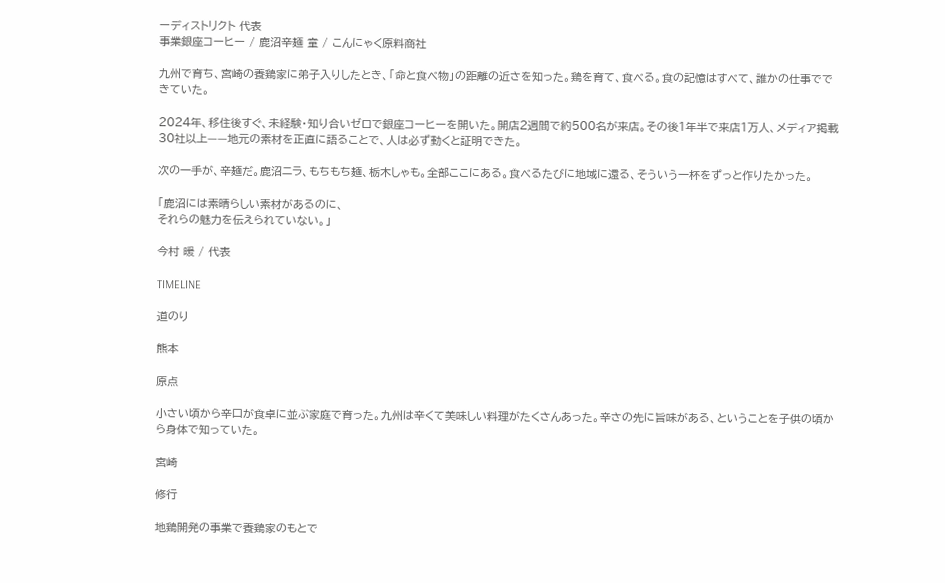ーディストリクト 代表
事業銀座コーヒー / 鹿沼辛麺 童 / こんにゃく原料商社

九州で育ち、宮崎の養鶏家に弟子入りしたとき、「命と食べ物」の距離の近さを知った。鶏を育て、食べる。食の記憶はすべて、誰かの仕事でできていた。

2024年、移住後すぐ、未経験・知り合いゼロで銀座コーヒーを開いた。開店2週間で約500名が来店。その後1年半で来店1万人、メディア掲載30社以上——地元の素材を正直に語ることで、人は必ず動くと証明できた。

次の一手が、辛麺だ。鹿沼ニラ、もちもち麺、栃木しゃも。全部ここにある。食べるたびに地域に還る、そういう一杯をずっと作りたかった。

「鹿沼には素晴らしい素材があるのに、
それらの魅力を伝えられていない。」

今村 暖 / 代表

TIMELINE

道のり

熊本

原点

小さい頃から辛口が食卓に並ぶ家庭で育った。九州は辛くて美味しい料理がたくさんあった。辛さの先に旨味がある、ということを子供の頃から身体で知っていた。

宮崎

修行

地鶏開発の事業で養鶏家のもとで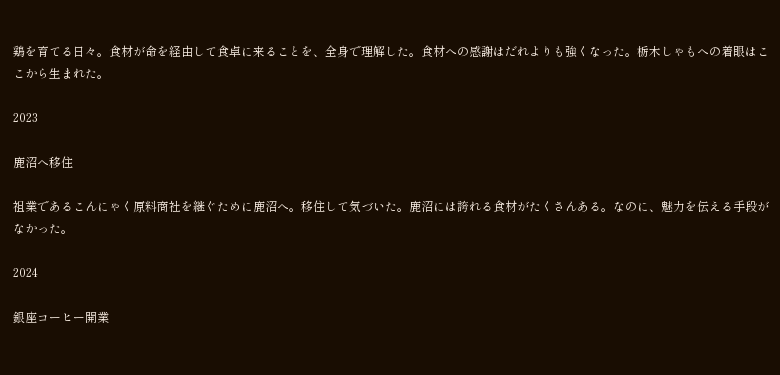鶏を育てる日々。食材が命を経由して食卓に来ることを、全身で理解した。食材への感謝はだれよりも強くなった。栃木しゃもへの着眼はここから生まれた。

2023

鹿沼へ移住

祖業であるこんにゃく原料商社を継ぐために鹿沼へ。移住して気づいた。鹿沼には誇れる食材がたくさんある。なのに、魅力を伝える手段がなかった。

2024

銀座コーヒー開業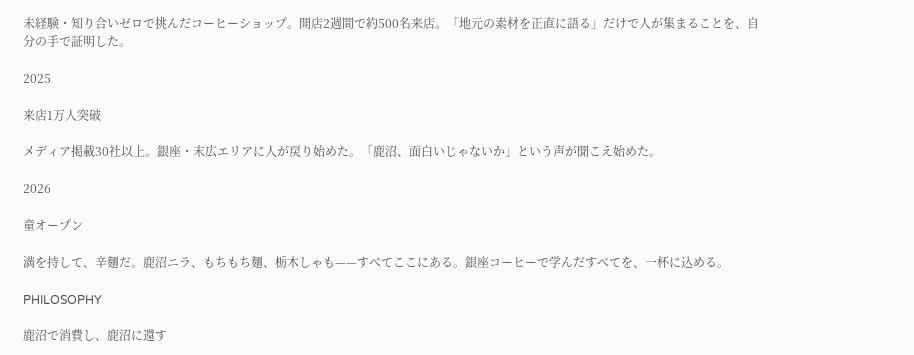未経験・知り合いゼロで挑んだコーヒーショップ。開店2週間で約500名来店。「地元の素材を正直に語る」だけで人が集まることを、自分の手で証明した。

2025

来店1万人突破

メディア掲載30社以上。銀座・末広エリアに人が戻り始めた。「鹿沼、面白いじゃないか」という声が聞こえ始めた。

2026

童オープン

満を持して、辛麺だ。鹿沼ニラ、もちもち麺、栃木しゃも——すべてここにある。銀座コーヒーで学んだすべてを、一杯に込める。

PHILOSOPHY

鹿沼で消費し、鹿沼に還す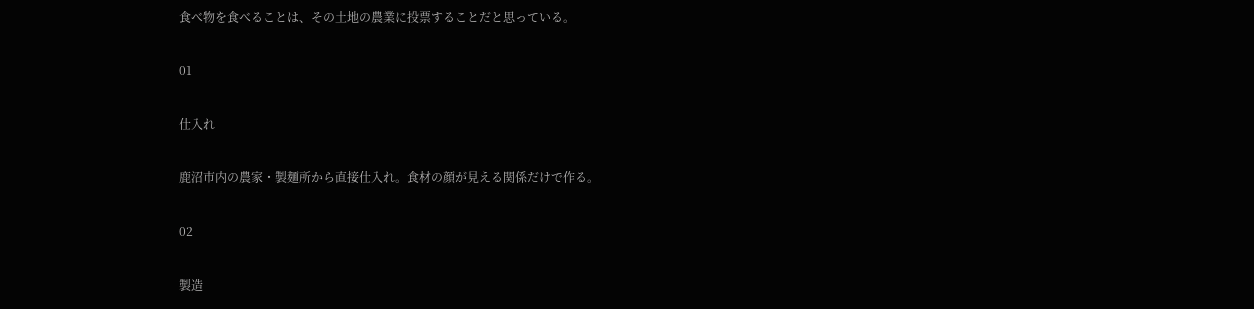食べ物を食べることは、その土地の農業に投票することだと思っている。

01

仕入れ

鹿沼市内の農家・製麺所から直接仕入れ。食材の顔が見える関係だけで作る。

02

製造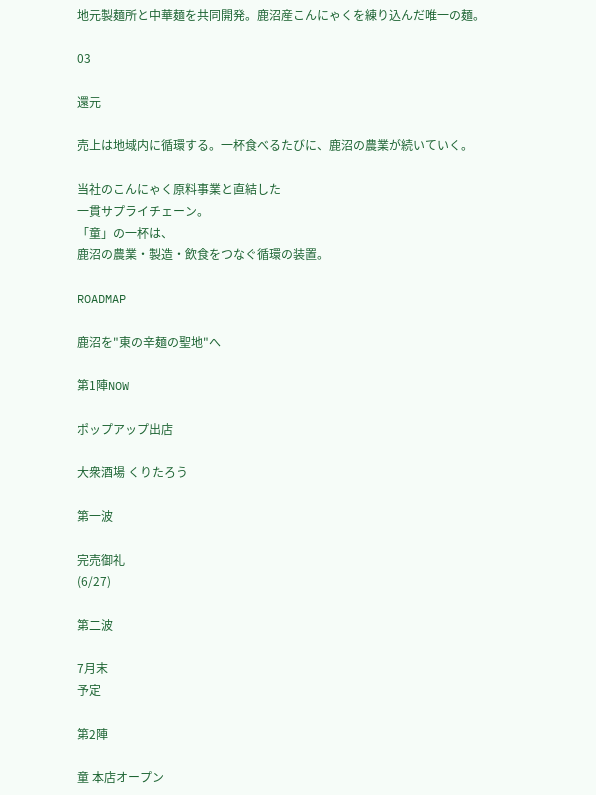地元製麺所と中華麺を共同開発。鹿沼産こんにゃくを練り込んだ唯一の麺。

03

還元

売上は地域内に循環する。一杯食べるたびに、鹿沼の農業が続いていく。

当社のこんにゃく原料事業と直結した
一貫サプライチェーン。
「童」の一杯は、
鹿沼の農業・製造・飲食をつなぐ循環の装置。

ROADMAP

鹿沼を"東の辛麺の聖地"へ

第1陣NOW

ポップアップ出店

大衆酒場 くりたろう

第一波

完売御礼
(6/27)

第二波

7月末
予定

第2陣

童 本店オープン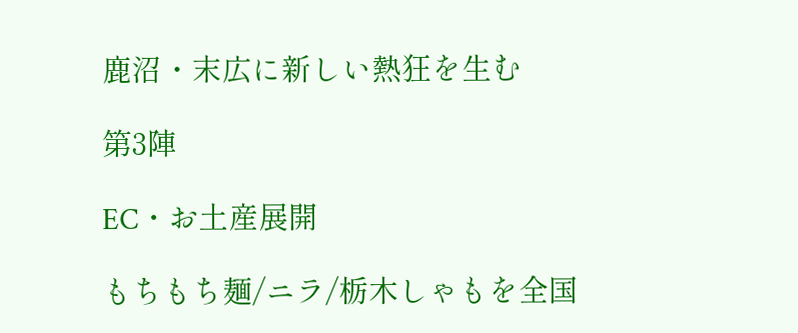鹿沼・末広に新しい熱狂を生む

第3陣

EC・お土産展開

もちもち麺/ニラ/栃木しゃもを全国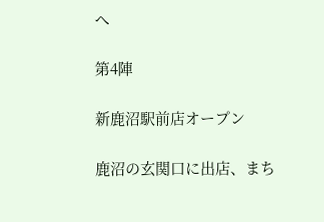へ

第4陣

新鹿沼駅前店オープン

鹿沼の玄関口に出店、まち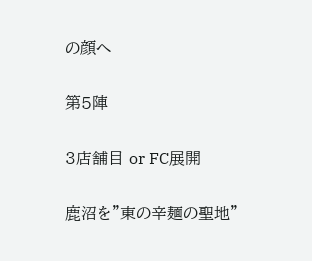の顔へ

第5陣

3店舗目 or FC展開

鹿沼を"東の辛麺の聖地"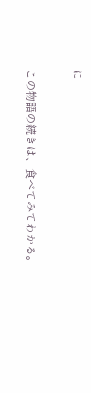に

この物語の続きは、食べてみてわかる。